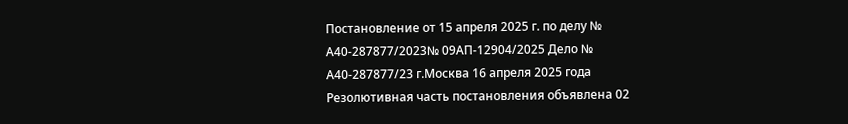Постановление от 15 апреля 2025 г. по делу № А40-287877/2023№ 09АП-12904/2025 Дело № А40-287877/23 г.Москва 16 апреля 2025 года Резолютивная часть постановления объявлена 02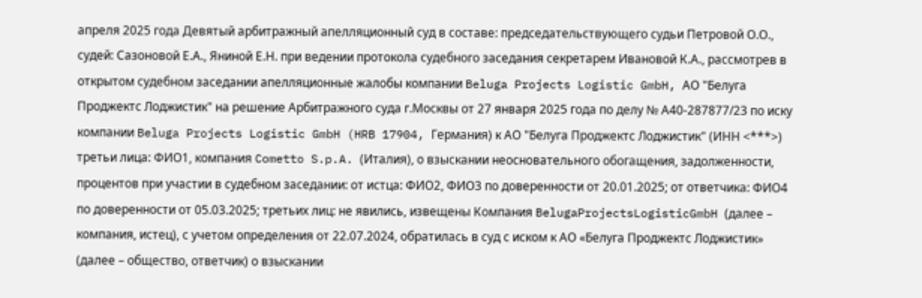апреля 2025 года Девятый арбитражный апелляционный суд в составе: председательствующего судьи Петровой О.О., судей: Сазоновой Е.А., Яниной Е.Н. при ведении протокола судебного заседания секретарем Ивановой К.А., рассмотрев в открытом судебном заседании апелляционные жалобы компании Beluga Projects Logistic GmbH, АО "Белуга Проджектс Лоджистик" на решение Арбитражного суда г.Москвы от 27 января 2025 года по делу № А40-287877/23 по иску компании Beluga Projects Logistic GmbH (HRB 17904, Германия) к АО "Белуга Проджектс Лоджистик" (ИНН <***>) третьи лица: ФИО1, компания Cometto S.p.A. (Италия), о взыскании неосновательного обогащения, задолженности, процентов при участии в судебном заседании: от истца: ФИО2, ФИО3 по доверенности от 20.01.2025; от ответчика: ФИО4 по доверенности от 05.03.2025; третьих лиц: не явились, извещены Компания BelugaProjectsLogisticGmbH (далее – компания, истец), с учетом определения от 22.07.2024, обратилась в суд с иском к АО «Белуга Проджектс Лоджистик» (далее – общество, ответчик) о взыскании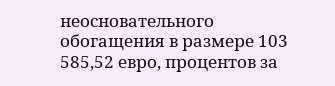неосновательного обогащения в размере 103 585,52 евро, процентов за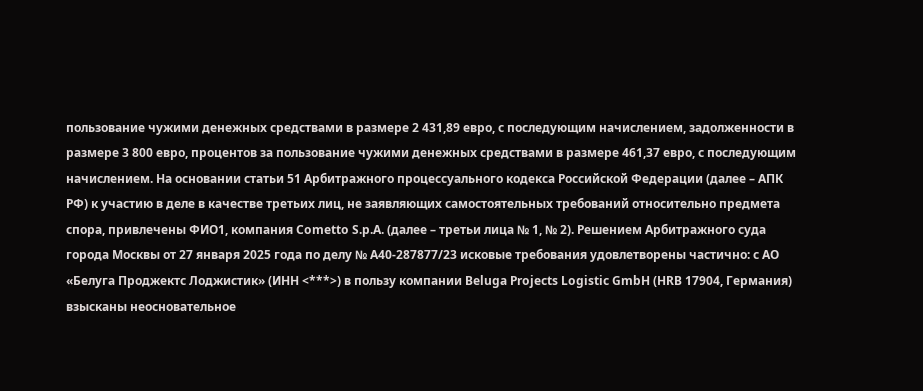пользование чужими денежных средствами в размере 2 431,89 евро, с последующим начислением, задолженности в размере 3 800 евро, процентов за пользование чужими денежных средствами в размере 461,37 евро, с последующим начислением. На основании статьи 51 Арбитражного процессуального кодекса Российской Федерации (далее – АПК РФ) к участию в деле в качестве третьих лиц, не заявляющих самостоятельных требований относительно предмета спора, привлечены ФИО1, компания Cometto S.p.A. (далее – третьи лица № 1, № 2). Решением Арбитражного суда города Москвы от 27 января 2025 года по делу № А40-287877/23 исковые требования удовлетворены частично: с АО «Белуга Проджектс Лоджистик» (ИНН <***>) в пользу компании Beluga Projects Logistic GmbH (HRB 17904, Германия) взысканы неосновательное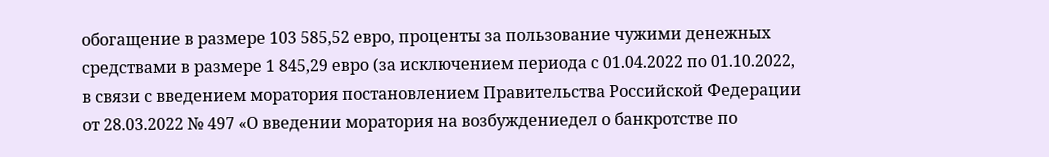обогащение в размере 103 585,52 евро, проценты за пользование чужими денежных средствами в размере 1 845,29 евро (за исключением периода с 01.04.2022 по 01.10.2022, в связи с введением моратория постановлением Правительства Российской Федерации от 28.03.2022 № 497 «О введении моратория на возбуждениедел о банкротстве по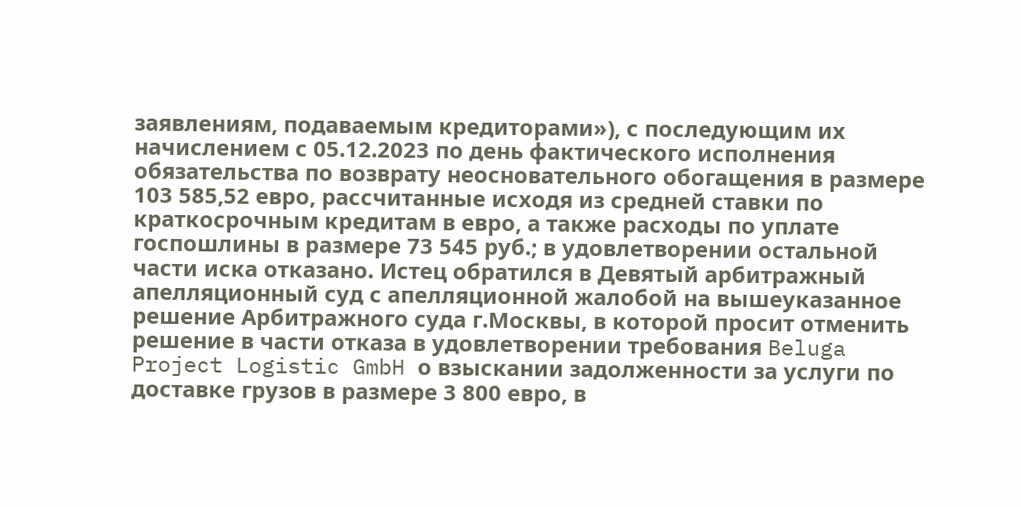заявлениям, подаваемым кредиторами»), с последующим их начислением с 05.12.2023 по день фактического исполнения обязательства по возврату неосновательного обогащения в размере 103 585,52 евро, рассчитанные исходя из средней ставки по краткосрочным кредитам в евро, а также расходы по уплате госпошлины в размере 73 545 руб.; в удовлетворении остальной части иска отказано. Истец обратился в Девятый арбитражный апелляционный суд с апелляционной жалобой на вышеуказанное решение Арбитражного суда г.Москвы, в которой просит отменить решение в части отказа в удовлетворении требования Beluga Project Logistic GmbH о взыскании задолженности за услуги по доставке грузов в размере 3 800 евро, в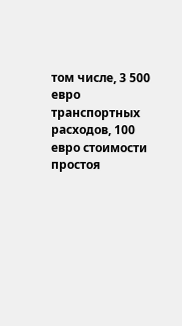том числе, 3 500 евро транспортных расходов, 100 евро стоимости простоя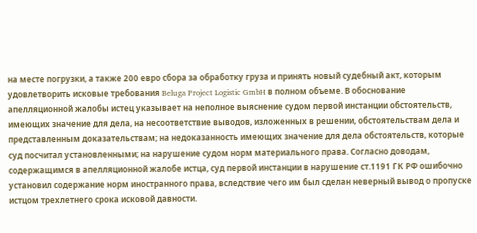на месте погрузки, а также 200 евро сбора за обработку груза и принять новый судебный акт, которым удовлетворить исковые требования Beluga Project Logistic GmbH в полном объеме. В обоснование апелляционной жалобы истец указывает на неполное выяснение судом первой инстанции обстоятельств, имеющих значение для дела, на несоответствие выводов, изложенных в решении, обстоятельствам дела и представленным доказательствам; на недоказанность имеющих значение для дела обстоятельств, которые суд посчитал установленными; на нарушение судом норм материального права. Согласно доводам, содержащимся в апелляционной жалобе истца, суд первой инстанции в нарушение ст.1191 ГК РФ ошибочно установил содержание норм иностранного права, вследствие чего им был сделан неверный вывод о пропуске истцом трехлетнего срока исковой давности.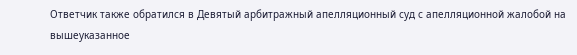Ответчик также обратился в Девятый арбитражный апелляционный суд с апелляционной жалобой на вышеуказанное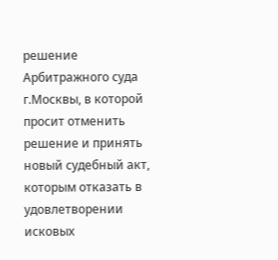решение Арбитражного суда г.Москвы, в которой просит отменить решение и принять новый судебный акт, которым отказать в удовлетворении исковых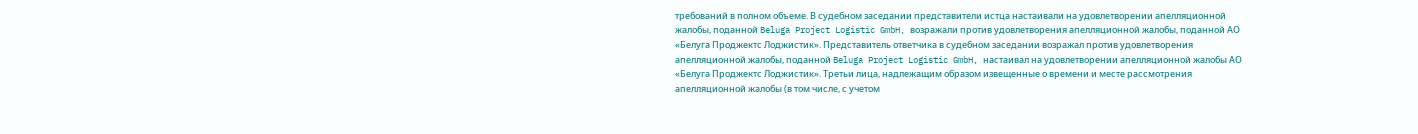требований в полном объеме. В судебном заседании представители истца настаивали на удовлетворении апелляционной жалобы, поданной Beluga Project Logistic GmbH, возражали против удовлетворения апелляционной жалобы, поданной АО «Белуга Проджектс Лоджистик». Представитель ответчика в судебном заседании возражал против удовлетворения апелляционной жалобы, поданной Beluga Project Logistic GmbH, настаивал на удовлетворении апелляционной жалобы АО «Белуга Проджектс Лоджистик». Третьи лица, надлежащим образом извещенные о времени и месте рассмотрения апелляционной жалобы (в том числе, с учетом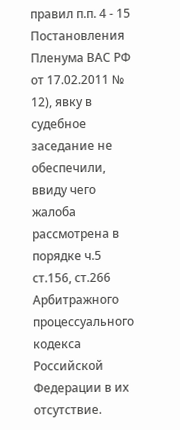правил п.п. 4 - 15 Постановления Пленума ВАС РФ от 17.02.2011 № 12), явку в судебное заседание не обеспечили, ввиду чего жалоба рассмотрена в порядке ч.5 ст.156, ст.266 Арбитражного процессуального кодекса Российской Федерации в их отсутствие.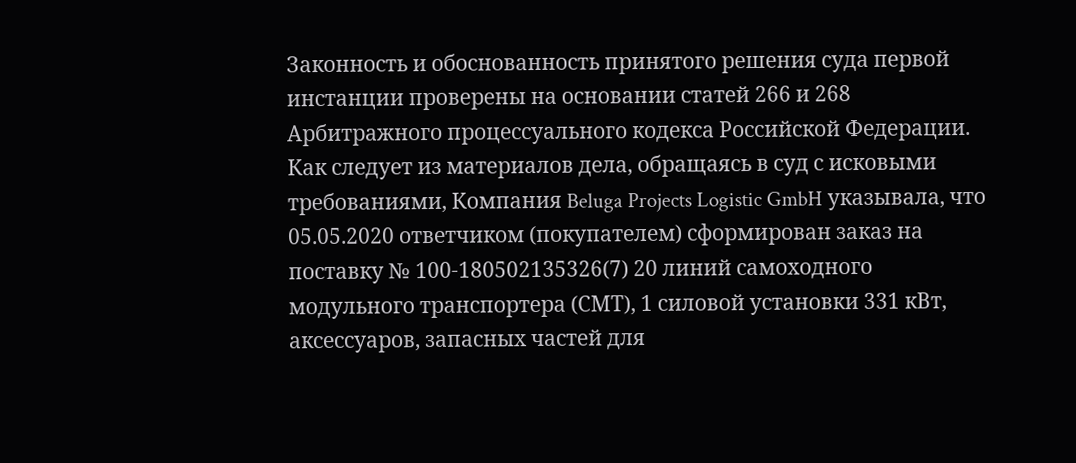Законность и обоснованность принятого решения суда первой инстанции проверены на основании статей 266 и 268 Арбитражного процессуального кодекса Российской Федерации. Как следует из материалов дела, обращаясь в суд с исковыми требованиями, Компания Beluga Projects Logistic GmbH указывала, что 05.05.2020 ответчиком (покупателем) сформирован заказ на поставку № 100-180502135326(7) 20 линий самоходного модульного транспортера (СМТ), 1 силовой установки 331 кВт, аксессуаров, запасных частей для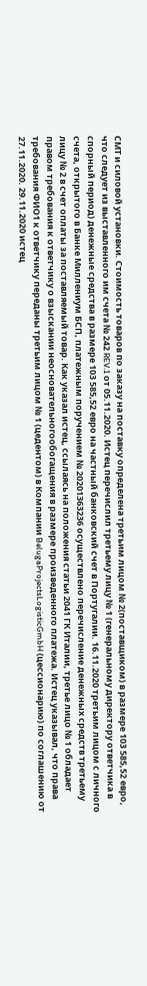СМТ и силовой установки. Стоимость товаров по заказу на поставку определена третьим лицом № 2(поставщиком) в размере 103 585,52 евро, что следует из выставленного им счета № 242 REV.1 от 05.11.2020. Истец перечислил третьему лицу № 1 (генеральному директору ответчика в спорный период) денежные средства в размере 103 585,52 евро на частный банковский счет в Португалии. 16.11.2020 третьим лицом с личного счета, открытого в Банке Миллениум БСП, платежным поручением № 20201363236 осуществлено перечисление денежных средств третьему лицу № 2 в счет оплаты за поставляемый товар. Как указал истец, ссылаясь на положения статьи 2041 ГК Италии, третье лицо № 1 обладает правом требования к ответчику о взыскании неосновательногообогащения в размере произведенного платежа. Истец указывал, что права требования ФИО1 к ответчику переданы третьим лицом № 1 (цедентом) в Компании BelugaProjectsLogisticGmbH (цессионарию) по соглашению от 27.11.2020. 29.11.2020 истец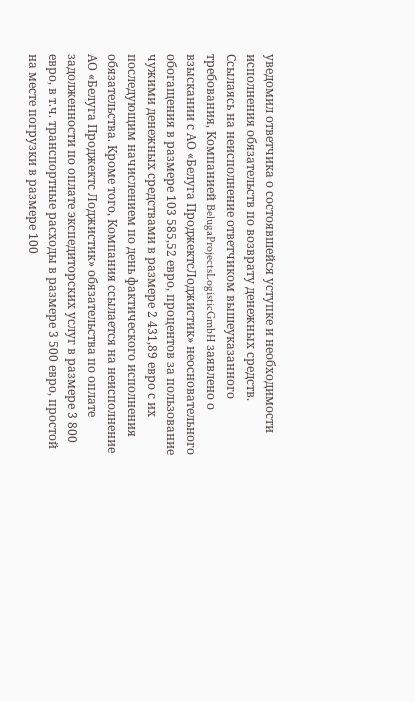уведомил ответчика о состоявшейся уступке и необходимости исполнения обязательств по возврату денежных средств. Ссылаясь на неисполнение ответчиком вышеуказанного требования, Компанией BelugaProjectsLogisticGmbH заявлено о взыскании с АО «Белуга ПроджектсЛоджистик» неосновательного обогащения в размере 103 585,52 евро, процентов за пользование чужими денежных средствами в размере 2 431,89 евро с их последующим начислением по день фактического исполнения обязательства. Кроме того, Компания ссылается на неисполнение АО «Белуга Проджектс Лоджистик» обязательства по оплате задолженности по оплате экспедиторских услуг в размере 3 800 евро, в т.ч. транспортные расходы в размере 3 500 евро, простой на месте погрузки в размере 100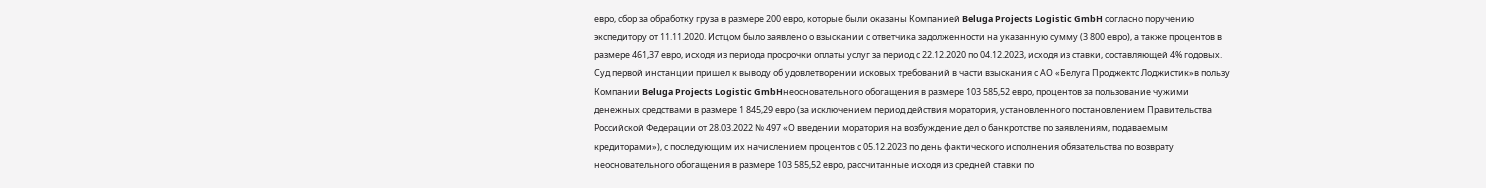евро, сбор за обработку груза в размере 200 евро, которые были оказаны Компанией Beluga Projects Logistic GmbH согласно поручению экспедитору от 11.11.2020. Истцом было заявлено о взыскании с ответчика задолженности на указанную сумму (3 800 евро), а также процентов в размере 461,37 евро, исходя из периода просрочки оплаты услуг за период с 22.12.2020 по 04.12.2023, исходя из ставки, составляющей 4% годовых. Суд первой инстанции пришел к выводу об удовлетворении исковых требований в части взыскания с АО «Белуга Проджектс Лоджистик»в пользу Компании Beluga Projects Logistic GmbHнеосновательного обогащения в размере 103 585,52 евро, процентов за пользование чужими денежных средствами в размере 1 845,29 евро (за исключением период действия моратория, установленного постановлением Правительства Российской Федерации от 28.03.2022 № 497 «О введении моратория на возбуждение дел о банкротстве по заявлениям, подаваемым кредиторами»), с последующим их начислением процентов с 05.12.2023 по день фактического исполнения обязательства по возврату неосновательного обогащения в размере 103 585,52 евро, рассчитанные исходя из средней ставки по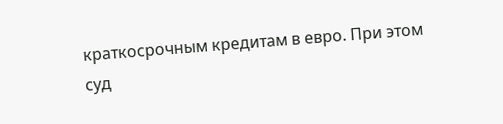краткосрочным кредитам в евро. При этом суд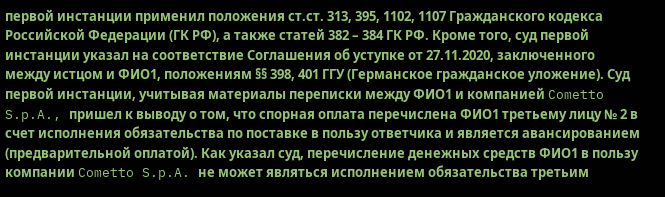первой инстанции применил положения ст.ст. 313, 395, 1102, 1107 Гражданского кодекса Российской Федерации (ГК РФ), а также статей 382 – 384 ГК РФ. Кроме того, суд первой инстанции указал на соответствие Соглашения об уступке от 27.11.2020, заключенного между истцом и ФИО1, положениям §§ 398, 401 ГГУ (Германское гражданское уложение). Суд первой инстанции, учитывая материалы переписки между ФИО1 и компанией Cometto S.p.A., пришел к выводу о том, что спорная оплата перечислена ФИО1 третьему лицу № 2 в счет исполнения обязательства по поставке в пользу ответчика и является авансированием (предварительной оплатой). Как указал суд, перечисление денежных средств ФИО1 в пользу компании Cometto S.p.A. не может являться исполнением обязательства третьим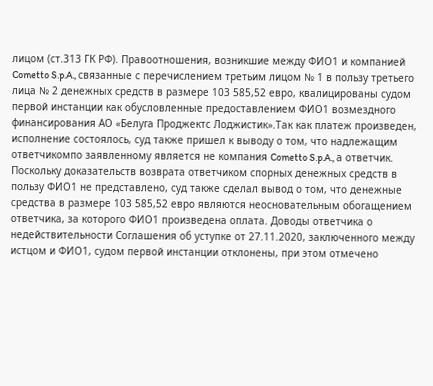лицом (ст.313 ГК РФ). Правоотношения, возникшие между ФИО1 и компанией Cometto S.p.A., связанные с перечислением третьим лицом № 1 в пользу третьего лица № 2 денежных средств в размере 103 585,52 евро, квалицированы судом первой инстанции как обусловленные предоставлением ФИО1 возмездного финансирования АО «Белуга Проджектс Лоджистик».Так как платеж произведен, исполнение состоялось, суд также пришел к выводу о том, что надлежащим ответчикомпо заявленному является не компания Cometto S.p.A., а ответчик. Поскольку доказательств возврата ответчиком спорных денежных средств в пользу ФИО1 не представлено, суд также сделал вывод о том, что денежные средства в размере 103 585,52 евро являются неосновательным обогащением ответчика, за которого ФИО1 произведена оплата. Доводы ответчика о недействительности Соглашения об уступке от 27.11.2020, заключенного между истцом и ФИО1, судом первой инстанции отклонены, при этом отмечено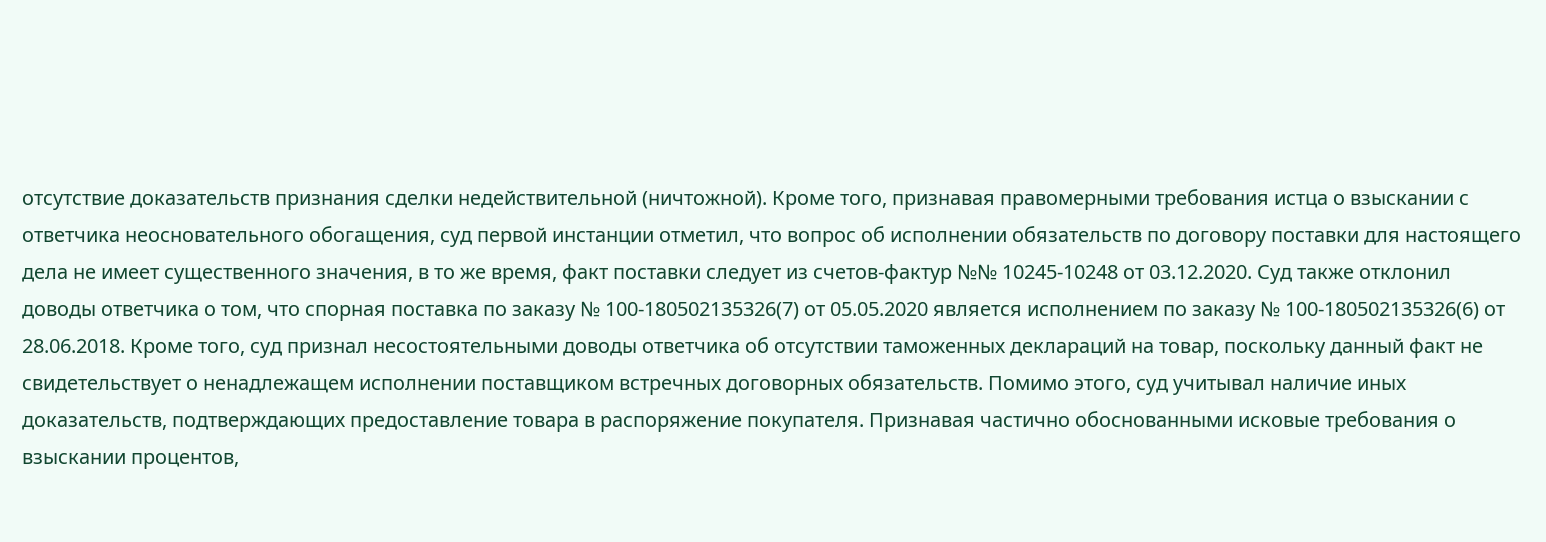отсутствие доказательств признания сделки недействительной (ничтожной). Кроме того, признавая правомерными требования истца о взыскании с ответчика неосновательного обогащения, суд первой инстанции отметил, что вопрос об исполнении обязательств по договору поставки для настоящего дела не имеет существенного значения, в то же время, факт поставки следует из счетов-фактур №№ 10245-10248 от 03.12.2020. Суд также отклонил доводы ответчика о том, что спорная поставка по заказу № 100-180502135326(7) от 05.05.2020 является исполнением по заказу № 100-180502135326(6) от 28.06.2018. Кроме того, суд признал несостоятельными доводы ответчика об отсутствии таможенных деклараций на товар, поскольку данный факт не свидетельствует о ненадлежащем исполнении поставщиком встречных договорных обязательств. Помимо этого, суд учитывал наличие иных доказательств, подтверждающих предоставление товара в распоряжение покупателя. Признавая частично обоснованными исковые требования о взыскании процентов,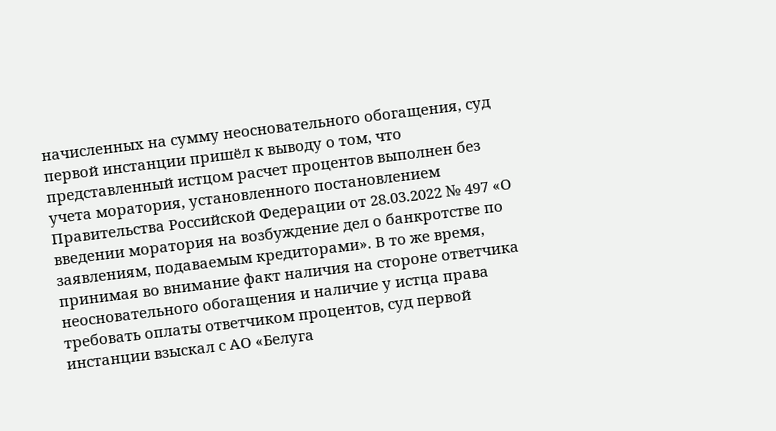начисленных на сумму неосновательного обогащения, суд первой инстанции пришёл к выводу о том, что представленный истцом расчет процентов выполнен без учета моратория, установленного постановлением Правительства Российской Федерации от 28.03.2022 № 497 «О введении моратория на возбуждение дел о банкротстве по заявлениям, подаваемым кредиторами». В то же время, принимая во внимание факт наличия на стороне ответчика неосновательного обогащения и наличие у истца права требовать оплаты ответчиком процентов, суд первой инстанции взыскал с АО «Белуга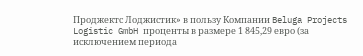Проджектс Лоджистик» в пользу Компании Beluga Projects Logistic GmbH проценты в размере 1 845,29 евро (за исключением периода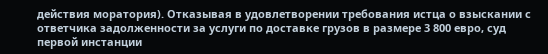действия моратория). Отказывая в удовлетворении требования истца о взыскании с ответчика задолженности за услуги по доставке грузов в размере 3 800 евро, суд первой инстанции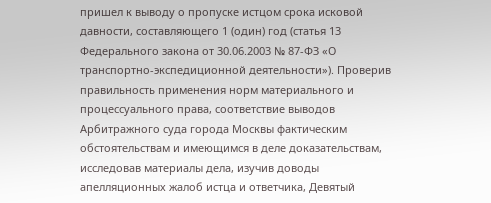пришел к выводу о пропуске истцом срока исковой давности, составляющего 1 (один) год (статья 13 Федерального закона от 30.06.2003 № 87-ФЗ «О транспортно-экспедиционной деятельности»). Проверив правильность применения норм материального и процессуального права, соответствие выводов Арбитражного суда города Москвы фактическим обстоятельствам и имеющимся в деле доказательствам, исследовав материалы дела, изучив доводы апелляционных жалоб истца и ответчика, Девятый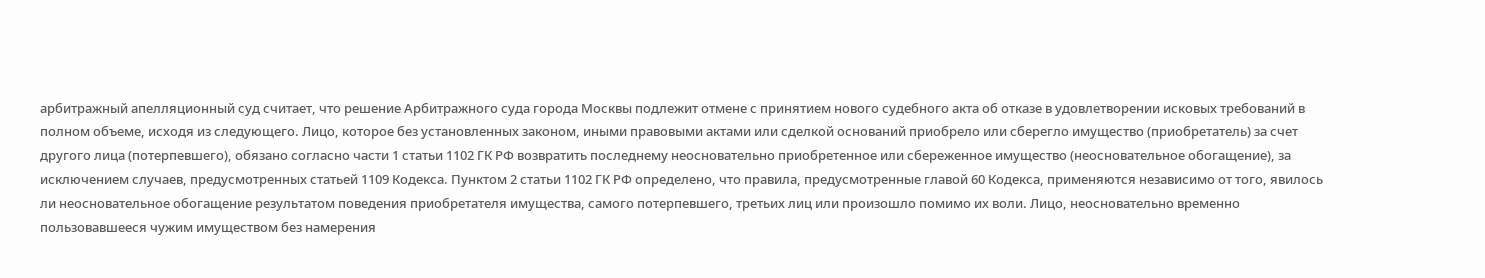арбитражный апелляционный суд считает, что решение Арбитражного суда города Москвы подлежит отмене с принятием нового судебного акта об отказе в удовлетворении исковых требований в полном объеме, исходя из следующего. Лицо, которое без установленных законом, иными правовыми актами или сделкой оснований приобрело или сберегло имущество (приобретатель) за счет другого лица (потерпевшего), обязано согласно части 1 статьи 1102 ГК РФ возвратить последнему неосновательно приобретенное или сбереженное имущество (неосновательное обогащение), за исключением случаев, предусмотренных статьей 1109 Кодекса. Пунктом 2 статьи 1102 ГК РФ определено, что правила, предусмотренные главой 60 Кодекса, применяются независимо от того, явилось ли неосновательное обогащение результатом поведения приобретателя имущества, самого потерпевшего, третьих лиц или произошло помимо их воли. Лицо, неосновательно временно пользовавшееся чужим имуществом без намерения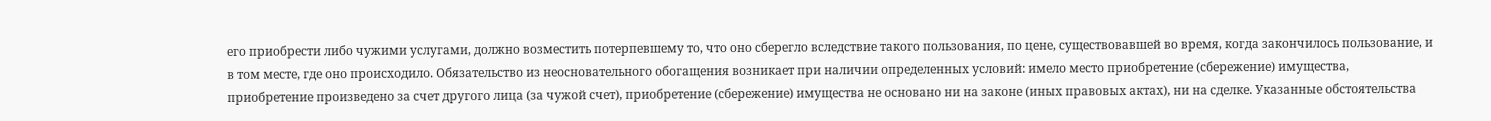его приобрести либо чужими услугами, должно возместить потерпевшему то, что оно сберегло вследствие такого пользования, по цене, существовавшей во время, когда закончилось пользование, и в том месте, где оно происходило. Обязательство из неосновательного обогащения возникает при наличии определенных условий: имело место приобретение (сбережение) имущества, приобретение произведено за счет другого лица (за чужой счет), приобретение (сбережение) имущества не основано ни на законе (иных правовых актах), ни на сделке. Указанные обстоятельства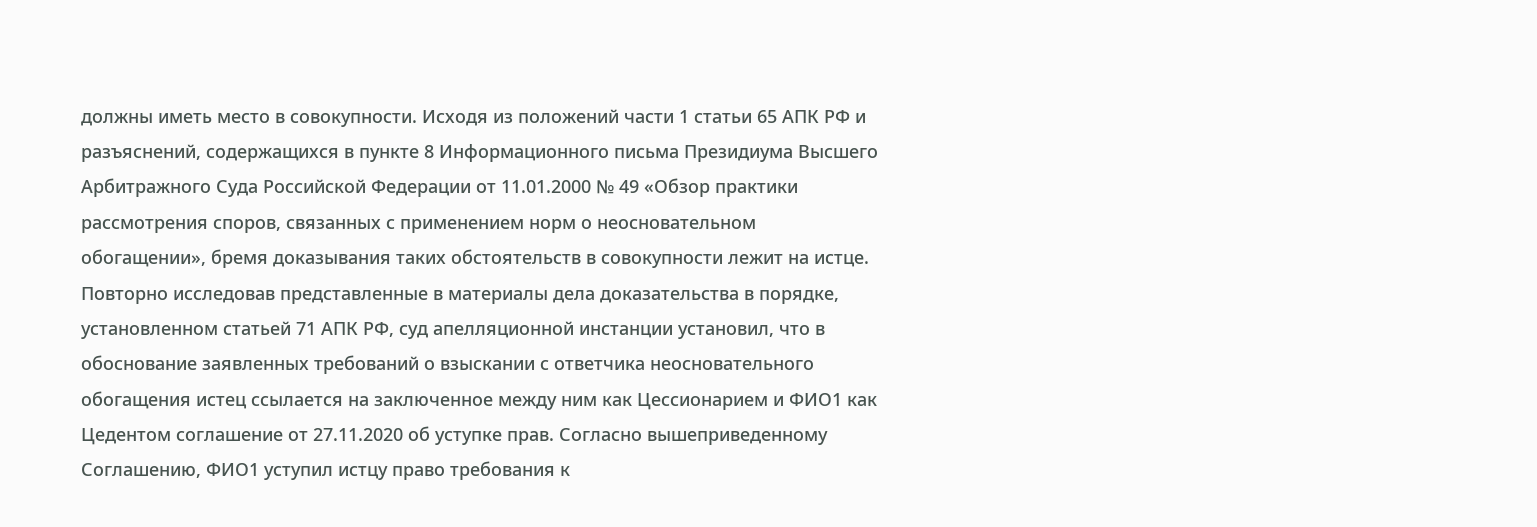должны иметь место в совокупности. Исходя из положений части 1 статьи 65 АПК РФ и разъяснений, содержащихся в пункте 8 Информационного письма Президиума Высшего Арбитражного Суда Российской Федерации от 11.01.2000 № 49 «Обзор практики рассмотрения споров, связанных с применением норм о неосновательном обогащении», бремя доказывания таких обстоятельств в совокупности лежит на истце. Повторно исследовав представленные в материалы дела доказательства в порядке, установленном статьей 71 АПК РФ, суд апелляционной инстанции установил, что в обоснование заявленных требований о взыскании с ответчика неосновательного обогащения истец ссылается на заключенное между ним как Цессионарием и ФИО1 как Цедентом соглашение от 27.11.2020 об уступке прав. Согласно вышеприведенному Соглашению, ФИО1 уступил истцу право требования к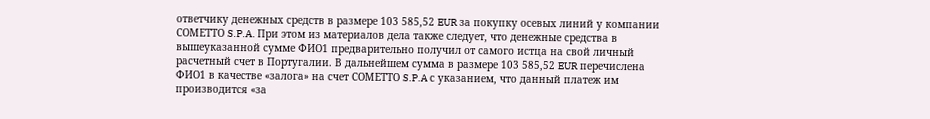ответчику денежных средств в размере 103 585,52 EUR за покупку осевых линий у компании СОМЕТТО S.P.A. При этом из материалов дела также следует, что денежные средства в вышеуказанной сумме ФИО1 предварительно получил от самого истца на свой личный расчетный счет в Португалии. В дальнейшем сумма в размере 103 585,52 EUR перечислена ФИО1 в качестве «залога» на счет СОМЕТТО S.P.A с указанием, что данный платеж им производится «за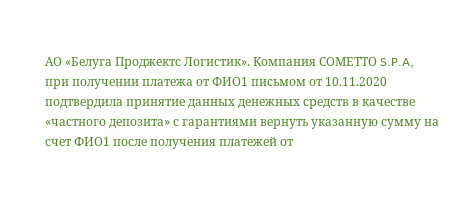АО «Белуга Проджектс Логистик». Компания СОМЕТТО S.P.A, при получении платежа от ФИО1 письмом от 10.11.2020 подтвердила принятие данных денежных средств в качестве «частного депозита» с гарантиями вернуть указанную сумму на счет ФИО1 после получения платежей от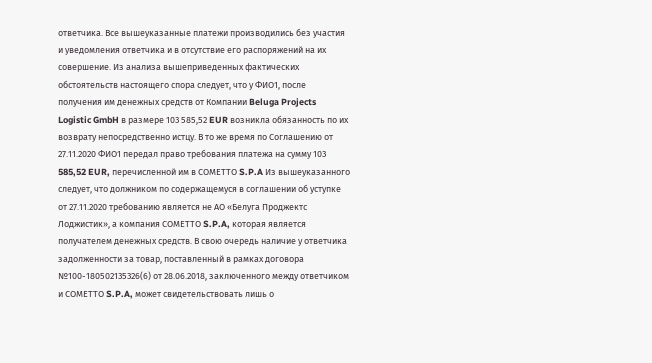ответчика. Все вышеуказанные платежи производились без участия и уведомления ответчика и в отсутствие его распоряжений на их совершение. Из анализа вышеприведенных фактических обстоятельств настоящего спора следует, что у ФИО1, после получения им денежных средств от Компании Beluga Projects Logistic GmbH в размере 103 585,52 EUR возникла обязанность по их возврату непосредственно истцу. В то же время по Соглашению от 27.11.2020 ФИО1 передал право требования платежа на сумму 103 585,52 EUR, перечисленной им в СОМЕТТО S.P.A Из вышеуказанного следует, что должником по содержащемуся в соглашении об уступке от 27.11.2020 требованию является не АО «Белуга Проджектс Лоджистик», а компания СОМЕТТО S.P.A, которая является получателем денежных средств. В свою очередь наличие у ответчика задолженности за товар, поставленный в рамках договора №100-180502135326(6) от 28.06.2018, заключенного между ответчиком и СОМЕТТО S.P.A, может свидетельствовать лишь о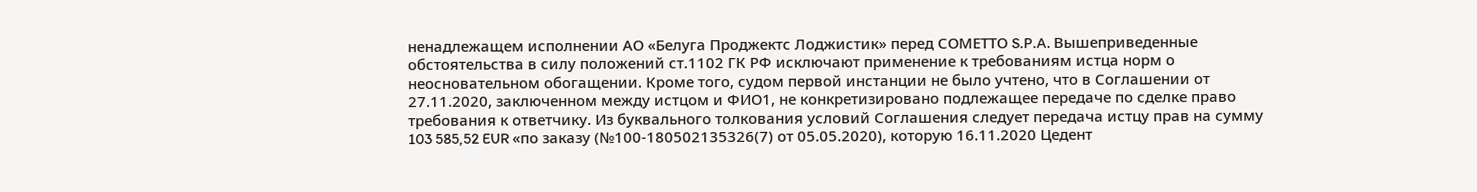ненадлежащем исполнении АО «Белуга Проджектс Лоджистик» перед СОМЕТТО S.P.A. Вышеприведенные обстоятельства в силу положений ст.1102 ГК РФ исключают применение к требованиям истца норм о неосновательном обогащении. Кроме того, судом первой инстанции не было учтено, что в Соглашении от 27.11.2020, заключенном между истцом и ФИО1, не конкретизировано подлежащее передаче по сделке право требования к ответчику. Из буквального толкования условий Соглашения следует передача истцу прав на сумму 103 585,52 EUR «по заказу (№100-180502135326(7) от 05.05.2020), которую 16.11.2020 Цедент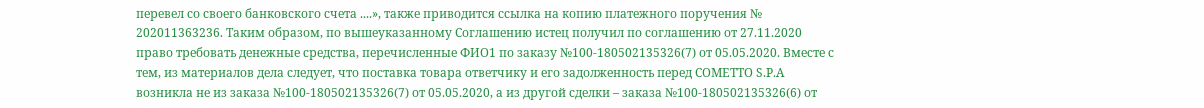перевел со своего банковского счета ....», также приводится ссылка на копию платежного поручения № 202011363236. Таким образом, по вышеуказанному Соглашению истец получил по соглашению от 27.11.2020 право требовать денежные средства, перечисленные ФИО1 по заказу №100-180502135326(7) от 05.05.2020. Вместе с тем, из материалов дела следует, что поставка товара ответчику и его задолженность перед СОМЕТТО S.P.A возникла не из заказа №100-180502135326(7) от 05.05.2020, а из другой сделки – заказа №100-180502135326(6) от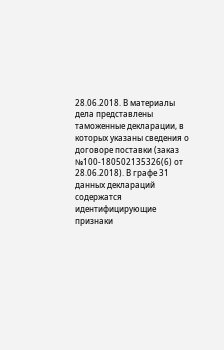28.06.2018. В материалы дела представлены таможенные декларации, в которых указаны сведения о договоре поставки (заказ №100-180502135326(6) от 28.06.2018). В графе 31 данных деклараций содержатся идентифицирующие признаки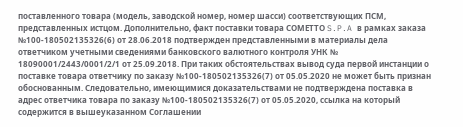поставленного товара (модель, заводской номер, номер шасси) соответствующих ПСМ, представленных истцом. Дополнительно, факт поставки товара СОМЕТТО S.P.A в рамках заказа №100-180502135326(6) от 28.06.2018 подтвержден представленными в материалы дела ответчиком учетными сведениями банковского валютного контроля УНК № 18090001/2443/0001/2/1 от 25.09.2018. При таких обстоятельствах вывод суда первой инстанции о поставке товара ответчику по заказу №100-180502135326(7) от 05.05.2020 не может быть признан обоснованным. Следовательно, имеющимися доказательствами не подтверждена поставка в адрес ответчика товара по заказу №100-180502135326(7) от 05.05.2020, ссылка на который содержится в вышеуказанном Соглашении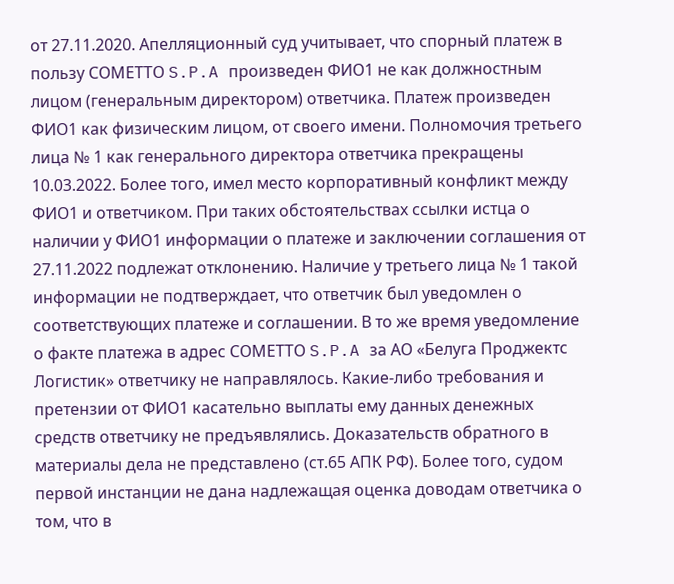от 27.11.2020. Апелляционный суд учитывает, что спорный платеж в пользу СОМЕТТО S.P.A произведен ФИО1 не как должностным лицом (генеральным директором) ответчика. Платеж произведен ФИО1 как физическим лицом, от своего имени. Полномочия третьего лица № 1 как генерального директора ответчика прекращены 10.03.2022. Более того, имел место корпоративный конфликт между ФИО1 и ответчиком. При таких обстоятельствах ссылки истца о наличии у ФИО1 информации о платеже и заключении соглашения от 27.11.2022 подлежат отклонению. Наличие у третьего лица № 1 такой информации не подтверждает, что ответчик был уведомлен о соответствующих платеже и соглашении. В то же время уведомление о факте платежа в адрес СОМЕТТО S.P.A за АО «Белуга Проджектс Логистик» ответчику не направлялось. Какие-либо требования и претензии от ФИО1 касательно выплаты ему данных денежных средств ответчику не предъявлялись. Доказательств обратного в материалы дела не представлено (ст.65 АПК РФ). Более того, судом первой инстанции не дана надлежащая оценка доводам ответчика о том, что в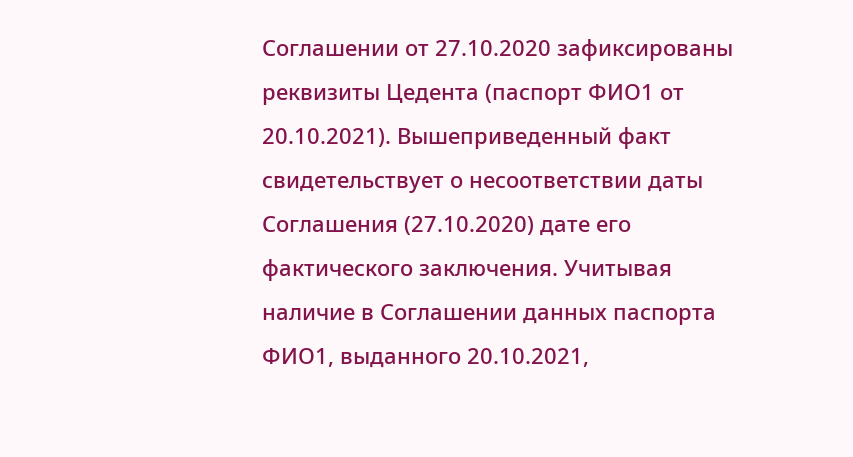Соглашении от 27.10.2020 зафиксированы реквизиты Цедента (паспорт ФИО1 от 20.10.2021). Вышеприведенный факт свидетельствует о несоответствии даты Соглашения (27.10.2020) дате его фактического заключения. Учитывая наличие в Соглашении данных паспорта ФИО1, выданного 20.10.2021,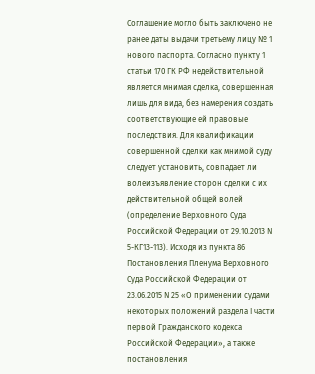Соглашение могло быть заключено не ранее даты выдачи третьему лицу № 1 нового паспорта. Согласно пункту 1 статьи 170 ГК РФ недействительной является мнимая сделка, совершенная лишь для вида, без намерения создать соответствующие ей правовые последствия. Для квалификации совершенной сделки как мнимой суду следует установить, совпадает ли волеизъявление сторон сделки с их действительной общей волей (определение Верховного Суда Российской Федерации от 29.10.2013 N 5-КГ13-113). Исходя из пункта 86 Постановления Пленума Верховного Суда Российской Федерации от 23.06.2015 N 25 «О применении судами некоторых положений раздела I части первой Гражданского кодекса Российской Федерации», а также постановления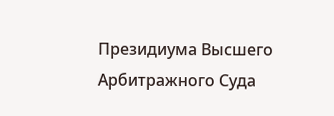Президиума Высшего Арбитражного Суда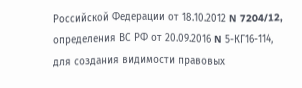Российской Федерации от 18.10.2012 N 7204/12, определения ВС РФ от 20.09.2016 N 5-КГ16-114, для создания видимости правовых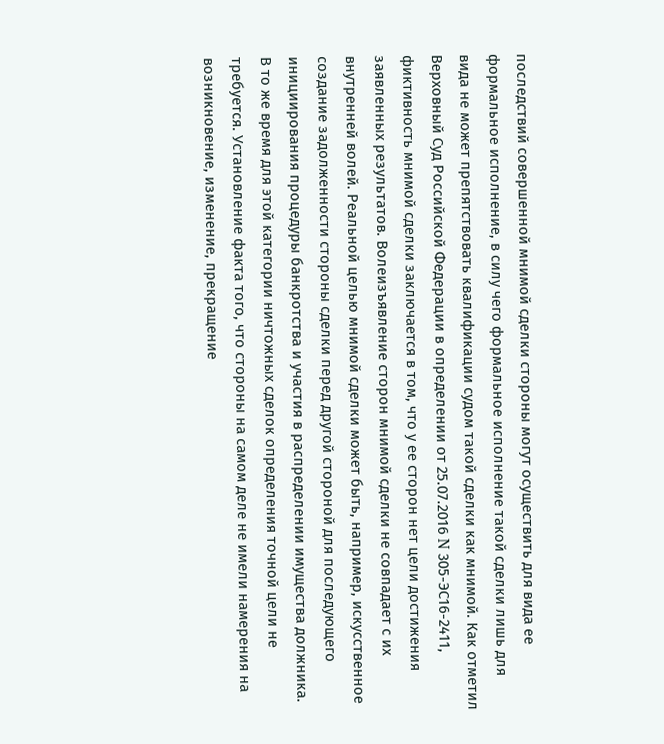последствий совершенной мнимой сделки стороны могут осуществить для вида ее формальное исполнение, в силу чего формальное исполнение такой сделки лишь для вида не может препятствовать квалификации судом такой сделки как мнимой. Как отметил Верховный Суд Российской Федерации в определении от 25.07.2016 N 305-ЭС16-2411, фиктивность мнимой сделки заключается в том, что у ее сторон нет цели достижения заявленных результатов. Волеизъявление сторон мнимой сделки не совпадает с их внутренней волей. Реальной целью мнимой сделки может быть, например, искусственное создание задолженности стороны сделки перед другой стороной для последующего инициирования процедуры банкротства и участия в распределении имущества должника. В то же время для этой категории ничтожных сделок определения точной цели не требуется. Установление факта того, что стороны на самом деле не имели намерения на возникновение, изменение, прекращение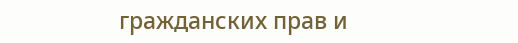гражданских прав и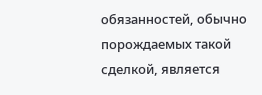обязанностей, обычно порождаемых такой сделкой, является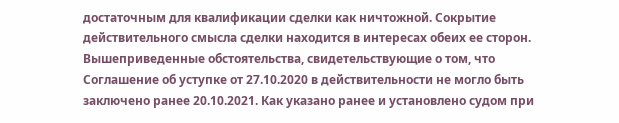достаточным для квалификации сделки как ничтожной. Сокрытие действительного смысла сделки находится в интересах обеих ее сторон. Вышеприведенные обстоятельства, свидетельствующие о том, что Соглашение об уступке от 27.10.2020 в действительности не могло быть заключено ранее 20.10.2021. Как указано ранее и установлено судом при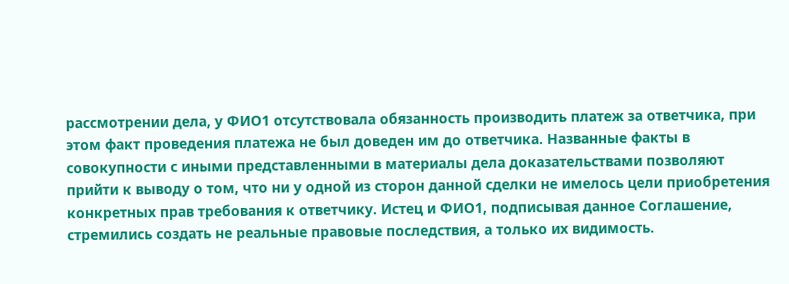рассмотрении дела, у ФИО1 отсутствовала обязанность производить платеж за ответчика, при этом факт проведения платежа не был доведен им до ответчика. Названные факты в совокупности с иными представленными в материалы дела доказательствами позволяют прийти к выводу о том, что ни у одной из сторон данной сделки не имелось цели приобретения конкретных прав требования к ответчику. Истец и ФИО1, подписывая данное Соглашение, стремились создать не реальные правовые последствия, а только их видимость.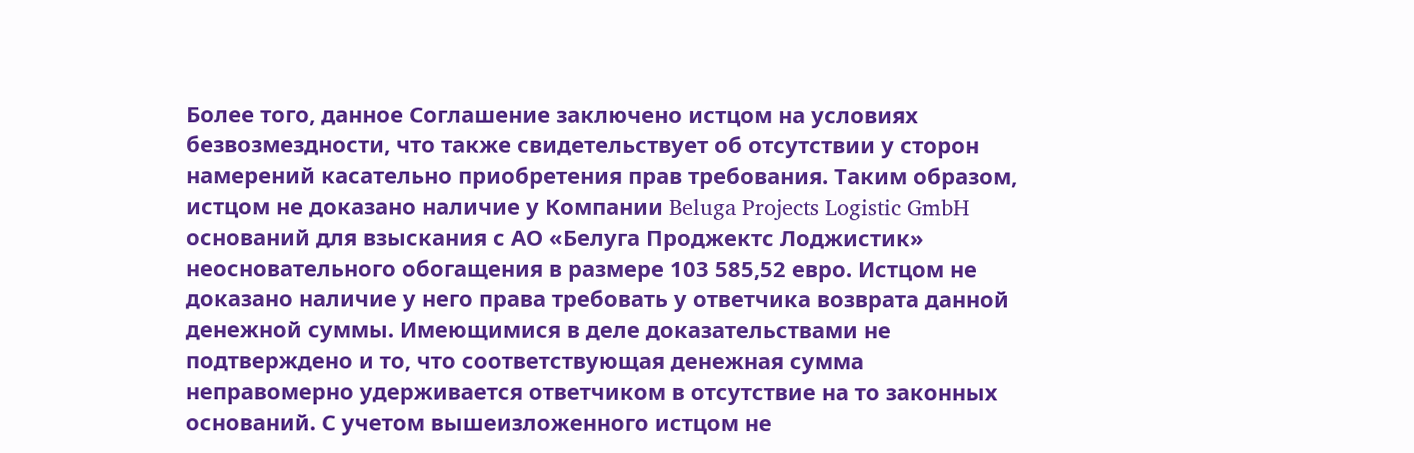Более того, данное Соглашение заключено истцом на условиях безвозмездности, что также свидетельствует об отсутствии у сторон намерений касательно приобретения прав требования. Таким образом, истцом не доказано наличие у Компании Beluga Projects Logistic GmbH оснований для взыскания с АО «Белуга Проджектс Лоджистик» неосновательного обогащения в размере 103 585,52 евро. Истцом не доказано наличие у него права требовать у ответчика возврата данной денежной суммы. Имеющимися в деле доказательствами не подтверждено и то, что соответствующая денежная сумма неправомерно удерживается ответчиком в отсутствие на то законных оснований. С учетом вышеизложенного истцом не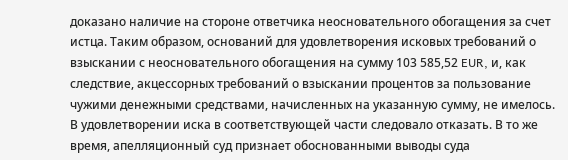доказано наличие на стороне ответчика неосновательного обогащения за счет истца. Таким образом, оснований для удовлетворения исковых требований о взыскании с неосновательного обогащения на сумму 103 585,52 EUR, и, как следствие, акцессорных требований о взыскании процентов за пользование чужими денежными средствами, начисленных на указанную сумму, не имелось. В удовлетворении иска в соответствующей части следовало отказать. В то же время, апелляционный суд признает обоснованными выводы суда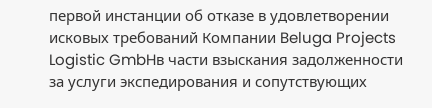первой инстанции об отказе в удовлетворении исковых требований Компании Beluga Projects Logistic GmbHв части взыскания задолженности за услуги экспедирования и сопутствующих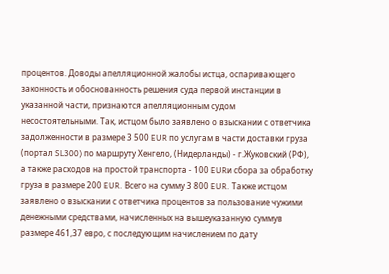процентов. Доводы апелляционной жалобы истца, оспаривающего законность и обоснованность решения суда первой инстанции в указанной части, признаются апелляционным судом несостоятельными. Так, истцом было заявлено о взыскании с ответчика задолженности в размере 3 500 EUR по услугам в части доставки груза (портал SL300) по маршруту Хенгело, (Нидерланды) - г.Жуковский (РФ), а также расходов на простой транспорта - 100 EURи сбора за обработку груза в размере 200 EUR. Всего на сумму 3 800 EUR. Также истцом заявлено о взыскании с ответчика процентов за пользование чужими денежными средствами, начисленных на вышеуказанную суммув размере 461,37 евро, с последующим начислением по дату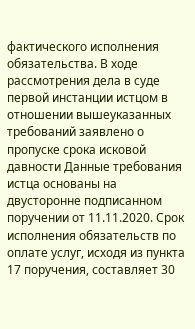фактического исполнения обязательства. В ходе рассмотрения дела в суде первой инстанции истцом в отношении вышеуказанных требований заявлено о пропуске срока исковой давности Данные требования истца основаны на двусторонне подписанном поручении от 11.11.2020. Срок исполнения обязательств по оплате услуг, исходя из пункта 17 поручения, составляет 30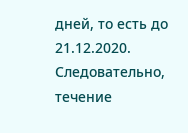дней, то есть до 21.12.2020. Следовательно, течение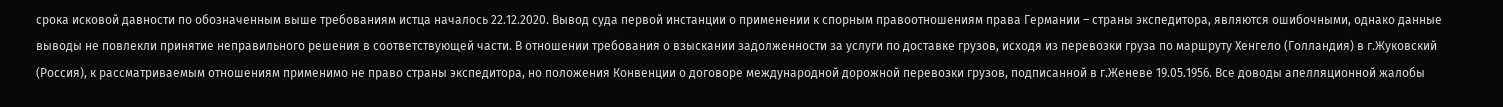срока исковой давности по обозначенным выше требованиям истца началось 22.12.2020. Вывод суда первой инстанции о применении к спорным правоотношениям права Германии – страны экспедитора, являются ошибочными, однако данные выводы не повлекли принятие неправильного решения в соответствующей части. В отношении требования о взыскании задолженности за услуги по доставке грузов, исходя из перевозки груза по маршруту Хенгело (Голландия) в г.Жуковский (Россия), к рассматриваемым отношениям применимо не право страны экспедитора, но положения Конвенции о договоре международной дорожной перевозки грузов, подписанной в г.Женеве 19.05.1956. Все доводы апелляционной жалобы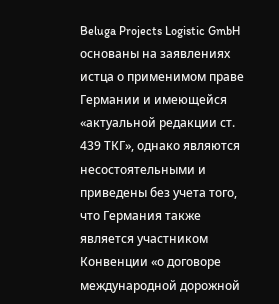Beluga Projects Logistic GmbH основаны на заявлениях истца о применимом праве Германии и имеющейся «актуальной редакции ст. 439 ТКГ», однако являются несостоятельными и приведены без учета того, что Германия также является участником Конвенции «о договоре международной дорожной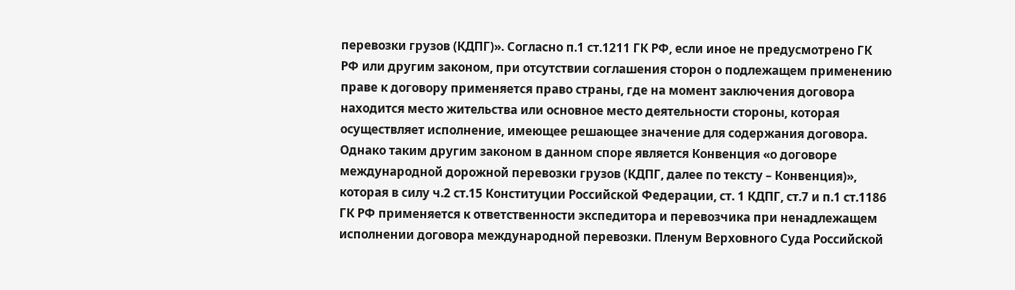перевозки грузов (КДПГ)». Согласно п.1 ст.1211 ГК РФ, если иное не предусмотрено ГК РФ или другим законом, при отсутствии соглашения сторон о подлежащем применению праве к договору применяется право страны, где на момент заключения договора находится место жительства или основное место деятельности стороны, которая осуществляет исполнение, имеющее решающее значение для содержания договора. Однако таким другим законом в данном споре является Конвенция «о договоре международной дорожной перевозки грузов (КДПГ, далее по тексту – Конвенция)», которая в силу ч.2 ст.15 Конституции Российской Федерации, ст. 1 КДПГ, ст.7 и п.1 ст.1186 ГК РФ применяется к ответственности экспедитора и перевозчика при ненадлежащем исполнении договора международной перевозки. Пленум Верховного Суда Российской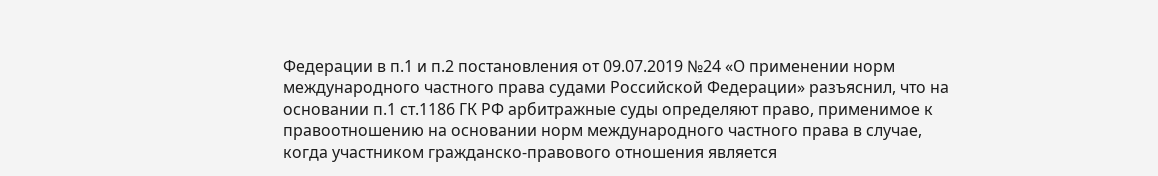Федерации в п.1 и п.2 постановления от 09.07.2019 №24 «О применении норм международного частного права судами Российской Федерации» разъяснил, что на основании п.1 ст.1186 ГК РФ арбитражные суды определяют право, применимое к правоотношению на основании норм международного частного права в случае, когда участником гражданско-правового отношения является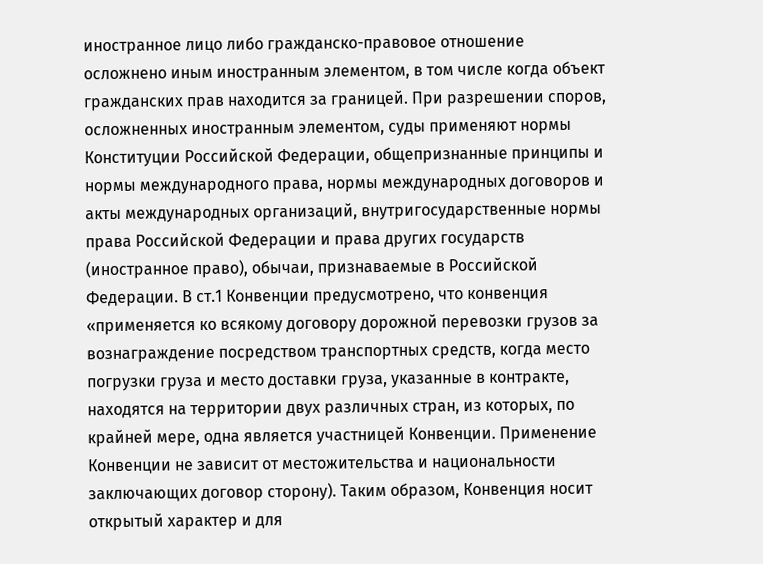иностранное лицо либо гражданско-правовое отношение осложнено иным иностранным элементом, в том числе когда объект гражданских прав находится за границей. При разрешении споров, осложненных иностранным элементом, суды применяют нормы Конституции Российской Федерации, общепризнанные принципы и нормы международного права, нормы международных договоров и акты международных организаций, внутригосударственные нормы права Российской Федерации и права других государств (иностранное право), обычаи, признаваемые в Российской Федерации. В ст.1 Конвенции предусмотрено, что конвенция «применяется ко всякому договору дорожной перевозки грузов за вознаграждение посредством транспортных средств, когда место погрузки груза и место доставки груза, указанные в контракте, находятся на территории двух различных стран, из которых, по крайней мере, одна является участницей Конвенции. Применение Конвенции не зависит от местожительства и национальности заключающих договор сторону). Таким образом, Конвенция носит открытый характер и для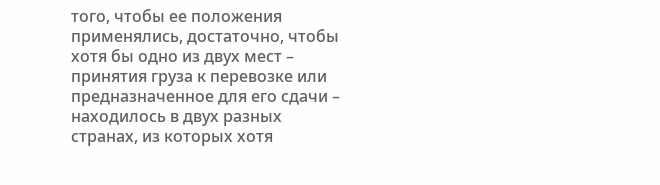того, чтобы ее положения применялись, достаточно, чтобы хотя бы одно из двух мест – принятия груза к перевозке или предназначенное для его сдачи – находилось в двух разных странах, из которых хотя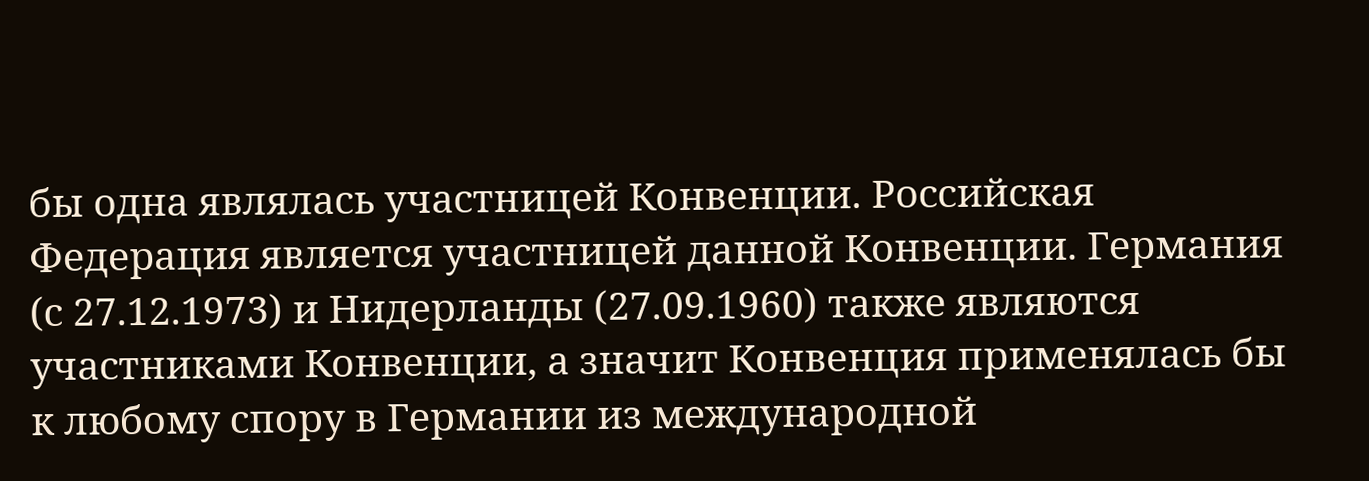бы одна являлась участницей Конвенции. Российская Федерация является участницей данной Конвенции. Германия (с 27.12.1973) и Нидерланды (27.09.1960) также являются участниками Конвенции, а значит Конвенция применялась бы к любому спору в Германии из международной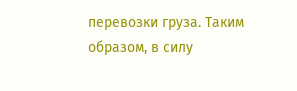перевозки груза. Таким образом, в силу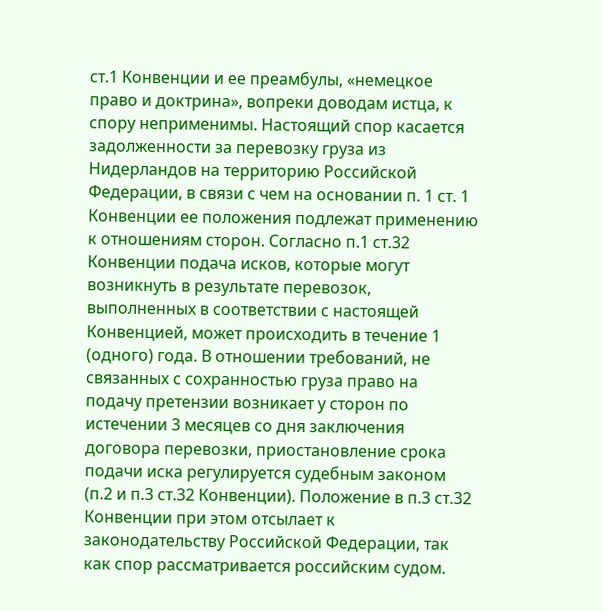ст.1 Конвенции и ее преамбулы, «немецкое право и доктрина», вопреки доводам истца, к спору неприменимы. Настоящий спор касается задолженности за перевозку груза из Нидерландов на территорию Российской Федерации, в связи с чем на основании п. 1 ст. 1 Конвенции ее положения подлежат применению к отношениям сторон. Согласно п.1 ст.32 Конвенции подача исков, которые могут возникнуть в результате перевозок, выполненных в соответствии с настоящей Конвенцией, может происходить в течение 1 (одного) года. В отношении требований, не связанных с сохранностью груза право на подачу претензии возникает у сторон по истечении 3 месяцев со дня заключения договора перевозки, приостановление срока подачи иска регулируется судебным законом (п.2 и п.3 ст.32 Конвенции). Положение в п.3 ст.32 Конвенции при этом отсылает к законодательству Российской Федерации, так как спор рассматривается российским судом.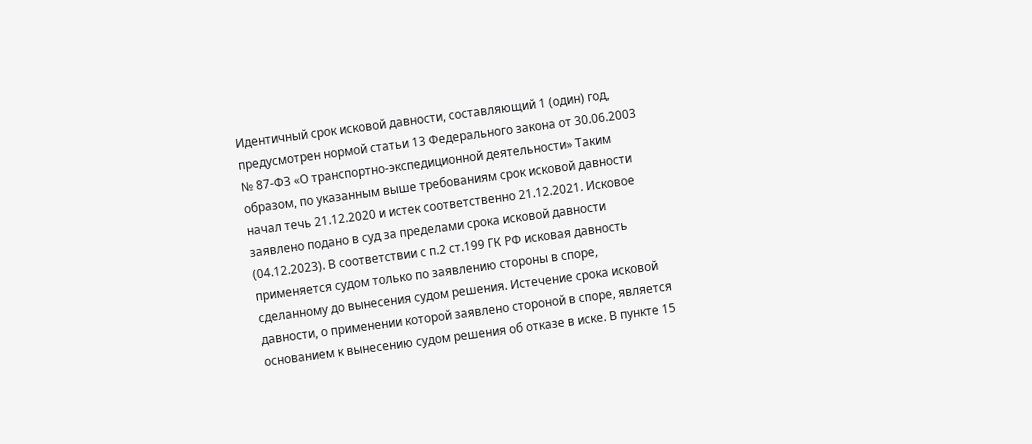Идентичный срок исковой давности, составляющий 1 (один) год, предусмотрен нормой статьи 13 Федерального закона от 30.06.2003 № 87-ФЗ «О транспортно-экспедиционной деятельности» Таким образом, по указанным выше требованиям срок исковой давности начал течь 21.12.2020 и истек соответственно 21.12.2021. Исковое заявлено подано в суд за пределами срока исковой давности (04.12.2023). В соответствии с п.2 ст.199 ГК РФ исковая давность применяется судом только по заявлению стороны в споре, сделанному до вынесения судом решения. Истечение срока исковой давности, о применении которой заявлено стороной в споре, является основанием к вынесению судом решения об отказе в иске. В пункте 15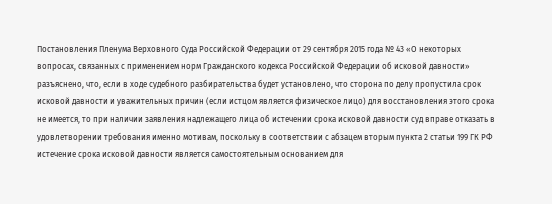Постановления Пленума Верховного Суда Российской Федерации от 29 сентября 2015 года № 43 «О некоторых вопросах, связанных с применением норм Гражданского кодекса Российской Федерации об исковой давности» разъяснено, что, если в ходе судебного разбирательства будет установлено, что сторона по делу пропустила срок исковой давности и уважительных причин (если истцом является физическое лицо) для восстановления этого срока не имеется, то при наличии заявления надлежащего лица об истечении срока исковой давности суд вправе отказать в удовлетворении требования именно мотивам, поскольку в соответствии с абзацем вторым пункта 2 статьи 199 ГК РФ истечение срока исковой давности является самостоятельным основанием для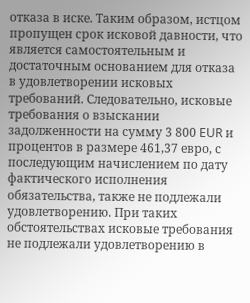отказа в иске. Таким образом, истцом пропущен срок исковой давности, что является самостоятельным и достаточным основанием для отказа в удовлетворении исковых требований. Следовательно, исковые требования о взыскании задолженности на сумму 3 800 EUR и процентов в размере 461,37 евро, с последующим начислением по дату фактического исполнения обязательства, также не подлежали удовлетворению. При таких обстоятельствах исковые требования не подлежали удовлетворению в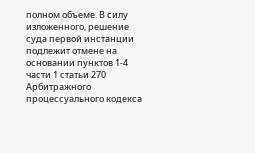полном объеме. В силу изложенного, решение суда первой инстанции подлежит отмене на основании пунктов 1-4 части 1 статьи 270 Арбитражного процессуального кодекса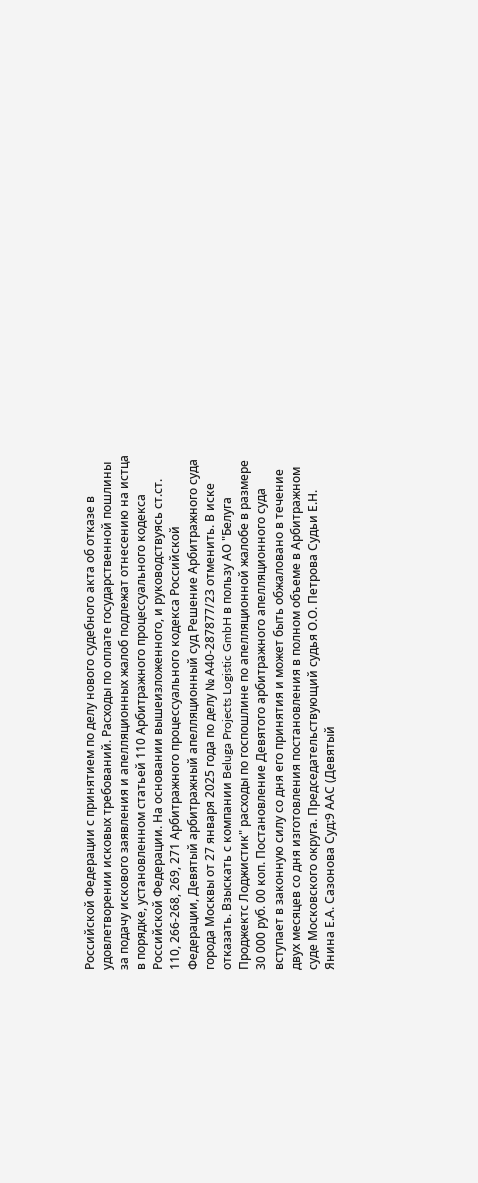Российской Федерации с принятием по делу нового судебного акта об отказе в удовлетворении исковых требований. Расходы по оплате государственной пошлины за подачу искового заявления и апелляционных жалоб подлежат отнесению на истца в порядке, установленном статьей 110 Арбитражного процессуального кодекса Российской Федерации. На основании вышеизложенного, и руководствуясь ст.ст. 110, 266-268, 269, 271 Арбитражного процессуального кодекса Российской Федерации, Девятый арбитражный апелляционный суд Решение Арбитражного суда города Москвы от 27 января 2025 года по делу № А40-287877/23 отменить. В иске отказать. Взыскать с компании Beluga Projects Logistic GmbH в пользу АО "Белуга Проджектс Лоджистик" расходы по госпошлине по апелляционной жалобе в размере 30 000 руб. 00 коп. Постановление Девятого арбитражного апелляционного суда вступает в законную силу со дня его принятия и может быть обжаловано в течение двух месяцев со дня изготовления постановления в полном объеме в Арбитражном суде Московского округа. Председательствующий судья О.О. Петрова Судьи Е.Н. Янина Е.А. Сазонова Суд:9 ААС (Девятый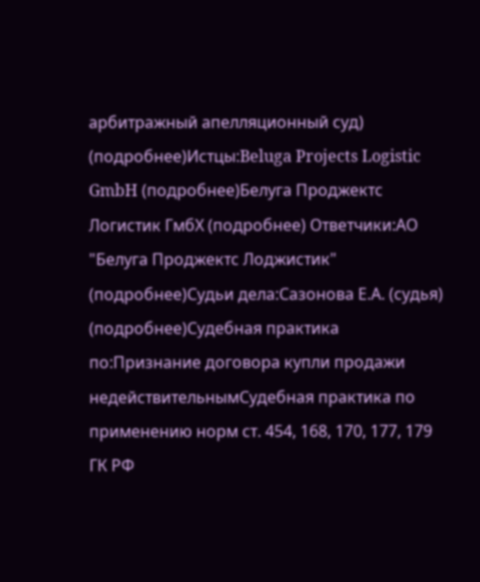арбитражный апелляционный суд) (подробнее)Истцы:Beluga Projects Logistic GmbH (подробнее)Белуга Проджектс Логистик ГмбХ (подробнее) Ответчики:АО "Белуга Проджектс Лоджистик" (подробнее)Судьи дела:Сазонова Е.А. (судья) (подробнее)Судебная практика по:Признание договора купли продажи недействительнымСудебная практика по применению норм ст. 454, 168, 170, 177, 179 ГК РФ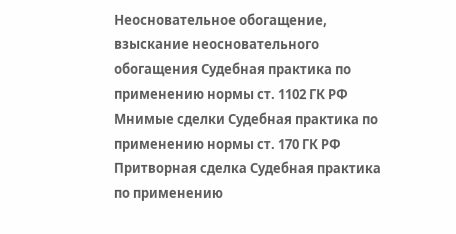Неосновательное обогащение, взыскание неосновательного обогащения Судебная практика по применению нормы ст. 1102 ГК РФ Мнимые сделки Судебная практика по применению нормы ст. 170 ГК РФ Притворная сделка Судебная практика по применению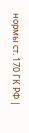нормы ст. 170 ГК РФ |